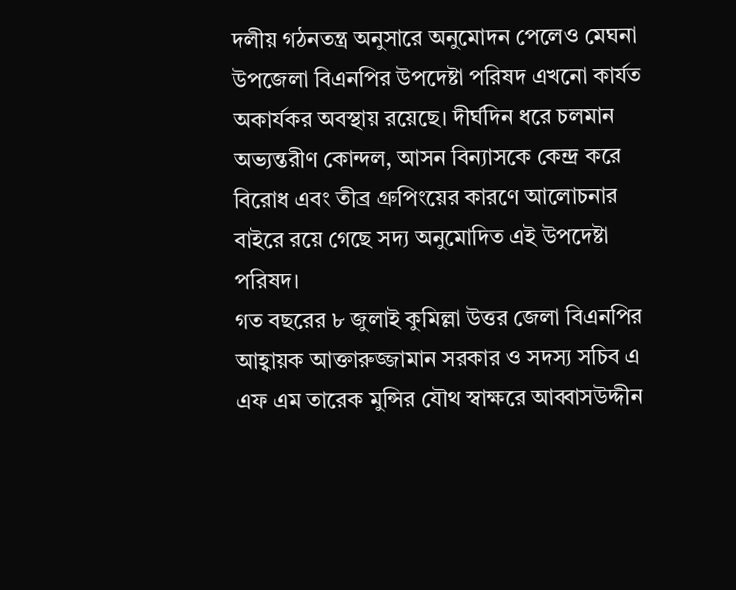দলীয় গঠনতন্ত্র অনুসারে অনুমোদন পেলেও মেঘনা উপজেলা বিএনপির উপদেষ্টা পরিষদ এখনো কার্যত অকার্যকর অবস্থায় রয়েছে। দীর্ঘদিন ধরে চলমান অভ্যন্তরীণ কোন্দল, আসন বিন্যাসকে কেন্দ্র করে বিরোধ এবং তীব্র গ্রুপিংয়ের কারণে আলোচনার বাইরে রয়ে গেছে সদ্য অনুমোদিত এই উপদেষ্টা পরিষদ।
গত বছরের ৮ জুলাই কুমিল্লা উত্তর জেলা বিএনপির আহ্বায়ক আক্তারুজ্জামান সরকার ও সদস্য সচিব এ এফ এম তারেক মুন্সির যৌথ স্বাক্ষরে আব্বাসউদ্দীন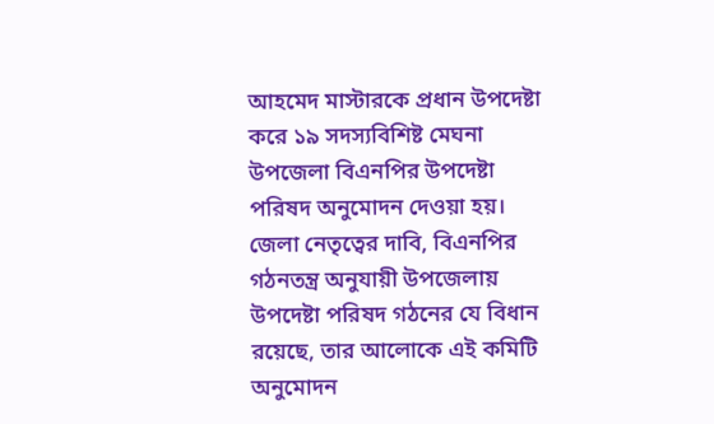আহমেদ মাস্টারকে প্রধান উপদেষ্টা করে ১৯ সদস্যবিশিষ্ট মেঘনা উপজেলা বিএনপির উপদেষ্টা পরিষদ অনুমোদন দেওয়া হয়। জেলা নেতৃত্বের দাবি, বিএনপির গঠনতন্ত্র অনুযায়ী উপজেলায় উপদেষ্টা পরিষদ গঠনের যে বিধান রয়েছে, তার আলোকে এই কমিটি অনুমোদন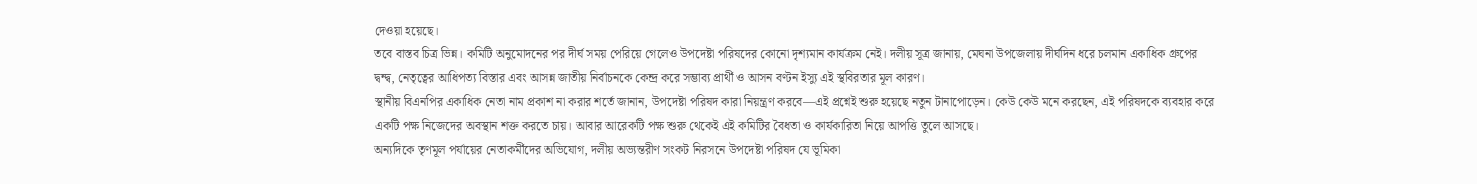দেওয়া হয়েছে।
তবে বাস্তব চিত্র ভিন্ন। কমিটি অনুমোদনের পর দীর্ঘ সময় পেরিয়ে গেলেও উপদেষ্টা পরিষদের কোনো দৃশ্যমান কার্যক্রম নেই। দলীয় সূত্র জানায়, মেঘনা উপজেলায় দীর্ঘদিন ধরে চলমান একাধিক গ্রুপের দ্বন্দ্ব, নেতৃত্বের আধিপত্য বিস্তার এবং আসন্ন জাতীয় নির্বাচনকে কেন্দ্র করে সম্ভাব্য প্রার্থী ও আসন বণ্টন ইস্যু এই স্থবিরতার মূল কারণ।
স্থানীয় বিএনপির একাধিক নেতা নাম প্রকাশ না করার শর্তে জানান, উপদেষ্টা পরিষদ কারা নিয়ন্ত্রণ করবে—এই প্রশ্নেই শুরু হয়েছে নতুন টানাপোড়েন। কেউ কেউ মনে করছেন, এই পরিষদকে ব্যবহার করে একটি পক্ষ নিজেদের অবস্থান শক্ত করতে চায়। আবার আরেকটি পক্ষ শুরু থেকেই এই কমিটির বৈধতা ও কার্যকারিতা নিয়ে আপত্তি তুলে আসছে।
অন্যদিকে তৃণমূল পর্যায়ের নেতাকর্মীদের অভিযোগ, দলীয় অভ্যন্তরীণ সংকট নিরসনে উপদেষ্টা পরিষদ যে ভূমিকা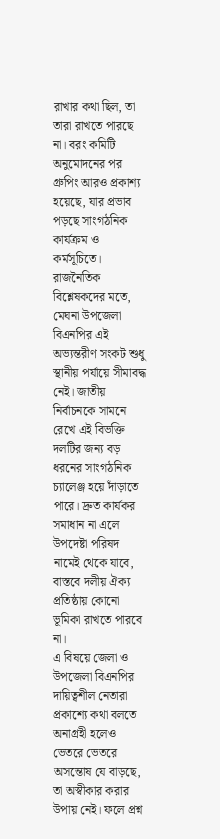রাখার কথা ছিল, তা তারা রাখতে পারছে না। বরং কমিটি অনুমোদনের পর গ্রুপিং আরও প্রকাশ্য হয়েছে, যার প্রভাব পড়ছে সাংগঠনিক কার্যক্রম ও কর্মসূচিতে।
রাজনৈতিক বিশ্লেষকদের মতে, মেঘনা উপজেলা বিএনপির এই অভ্যন্তরীণ সংকট শুধু স্থানীয় পর্যায়ে সীমাবদ্ধ নেই। জাতীয় নির্বাচনকে সামনে রেখে এই বিভক্তি দলটির জন্য বড় ধরনের সাংগঠনিক চ্যালেঞ্জ হয়ে দাঁড়াতে পারে। দ্রুত কার্যকর সমাধান না এলে উপদেষ্টা পরিষদ নামেই থেকে যাবে, বাস্তবে দলীয় ঐক্য প্রতিষ্ঠায় কোনো ভূমিকা রাখতে পারবে না।
এ বিষয়ে জেলা ও উপজেলা বিএনপির দায়িত্বশীল নেতারা প্রকাশ্যে কথা বলতে অনাগ্রহী হলেও ভেতরে ভেতরে অসন্তোষ যে বাড়ছে, তা অস্বীকার করার উপায় নেই। ফলে প্রশ্ন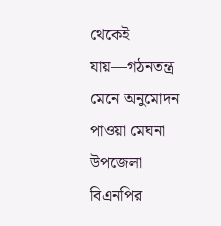থেকেই যায়—গঠনতন্ত্র মেনে অনুমোদন পাওয়া মেঘনা উপজেলা বিএনপির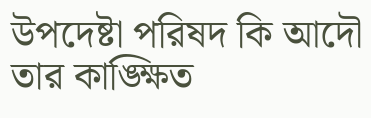উপদেষ্টা পরিষদ কি আদৌ তার কাঙ্ক্ষিত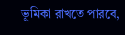ভূমিকা রাখতে পারবে,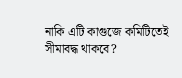নাকি এটি কাগুজে কমিটিতেই সীমাবদ্ধ থাকবে?